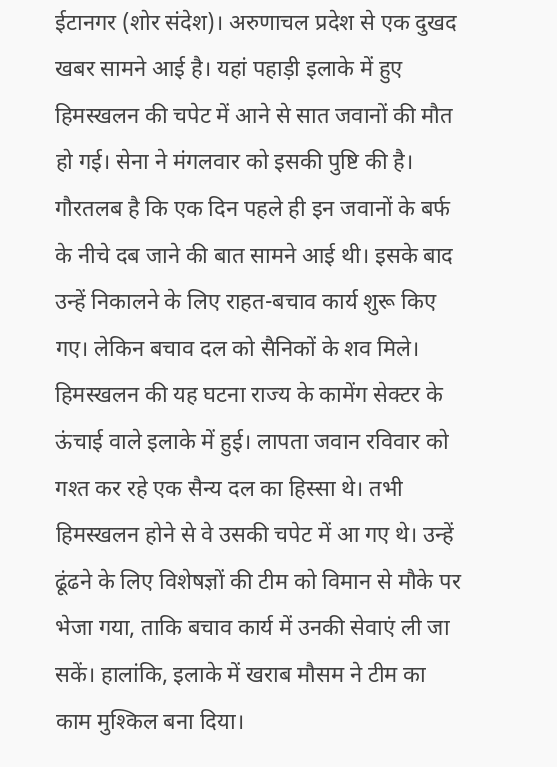ईटानगर (शोर संदेश)। अरुणाचल प्रदेश से एक दुखद खबर सामने आई है। यहां पहाड़ी इलाके में हुए हिमस्खलन की चपेट में आने से सात जवानों की मौत हो गई। सेना ने मंगलवार को इसकी पुष्टि की है। गौरतलब है कि एक दिन पहले ही इन जवानों के बर्फ के नीचे दब जाने की बात सामने आई थी। इसके बाद उन्हें निकालने के लिए राहत-बचाव कार्य शुरू किए गए। लेकिन बचाव दल को सैनिकों के शव मिले। हिमस्खलन की यह घटना राज्य के कामेंग सेक्टर के ऊंचाई वाले इलाके में हुई। लापता जवान रविवार को गश्त कर रहे एक सैन्य दल का हिस्सा थे। तभी हिमस्खलन होने से वे उसकी चपेट में आ गए थे। उन्हें ढूंढने के लिए विशेषज्ञों की टीम को विमान से मौके पर भेजा गया, ताकि बचाव कार्य में उनकी सेवाएं ली जा सकें। हालांकि, इलाके में खराब मौसम ने टीम का काम मुश्किल बना दिया।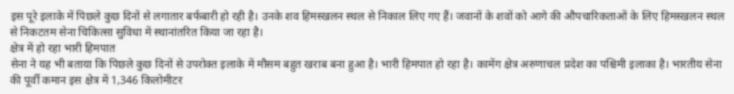इस पूरे इलाके में पिछले कुछ दिनों से लगातार बर्फबारी हो रही है। उनके शव हिमस्खलन स्थल से निकाल लिए गए हैं। जवानों के शवों को आगे की औपचारिकताओं के लिए हिमस्खलन स्थल से निकटतम सेना चिकित्सा सुविधा में स्थानांतरित किया जा रहा है।
क्षेत्र में हो रहा भारी हिमपात
सेना ने यह भी बताया कि पिछले कुछ दिनों से उपरोक्त इलाके में मौसम बहुत खराब बना हुआ है। भारी हिमपात हो रहा है। कामेंग क्षेत्र अरुणाचल प्रदेश का पश्चिमी इलाका है। भारतीय सेना की पूर्वी कमान इस क्षेत्र में 1,346 किलोमीटर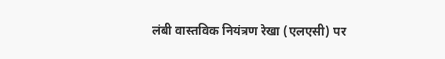लंबी वास्तविक नियंत्रण रेखा (एलएसी) पर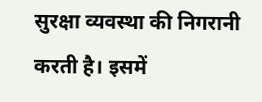सुरक्षा व्यवस्था की निगरानी करती है। इसमें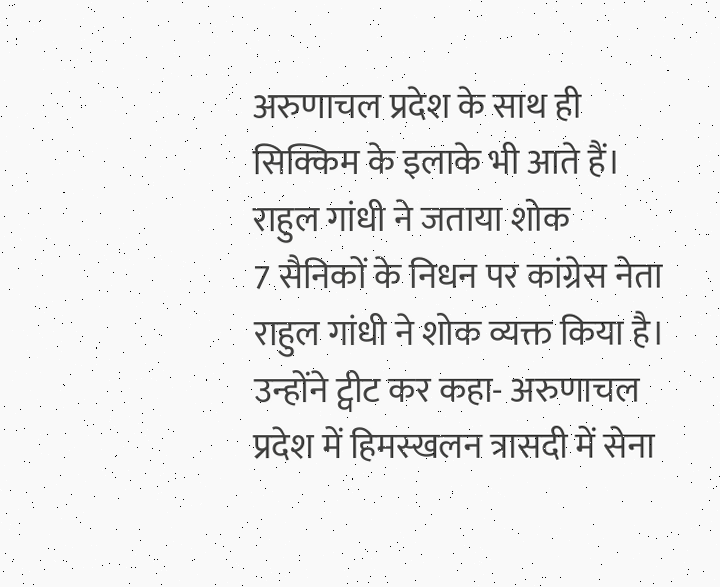अरुणाचल प्रदेश के साथ ही सिक्किम के इलाके भी आते हैं।
राहुल गांधी ने जताया शोक
7 सैनिकों के निधन पर कांग्रेस नेता राहुल गांधी ने शोक व्यक्त किया है। उन्होंने ट्वीट कर कहा- अरुणाचल प्रदेश में हिमस्खलन त्रासदी में सेना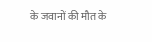के जवानों की मौत के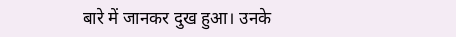बारे में जानकर दुख हुआ। उनके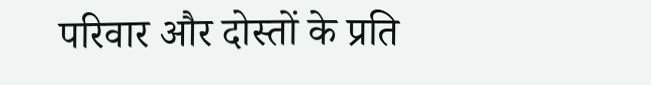परिवार और दोस्तों के प्रति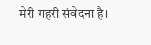मेरी गहरी संवेदना है।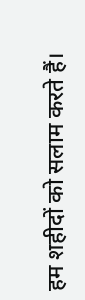हम शहीदों को सलाम करते हैं।